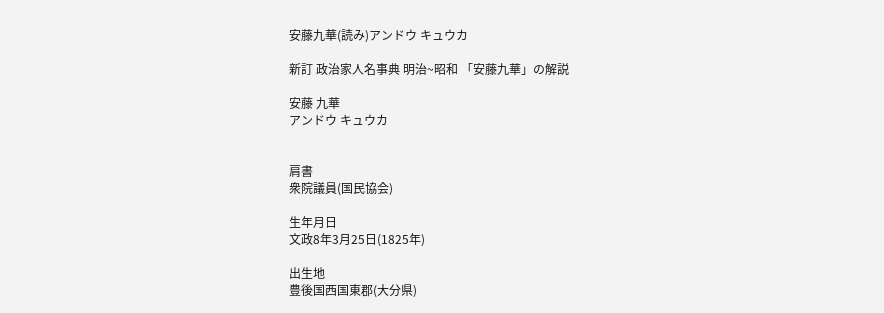安藤九華(読み)アンドウ キュウカ

新訂 政治家人名事典 明治~昭和 「安藤九華」の解説

安藤 九華
アンドウ キュウカ


肩書
衆院議員(国民協会)

生年月日
文政8年3月25日(1825年)

出生地
豊後国西国東郡(大分県)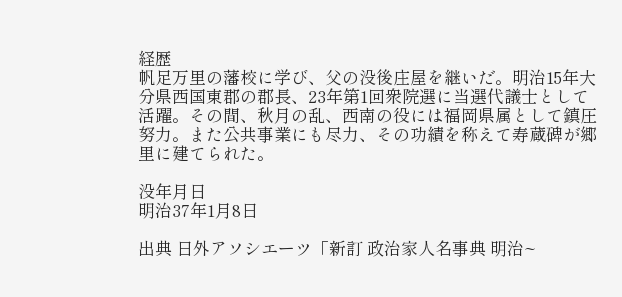経歴
帆足万里の藩校に学び、父の没後庄屋を継いだ。明治15年大分県西国東郡の郡長、23年第1回衆院選に当選代議士として活躍。その間、秋月の乱、西南の役には福岡県属として鎮圧努力。また公共事業にも尽力、その功績を称えて寿蔵碑が郷里に建てられた。

没年月日
明治37年1月8日

出典 日外アソシエーツ「新訂 政治家人名事典 明治~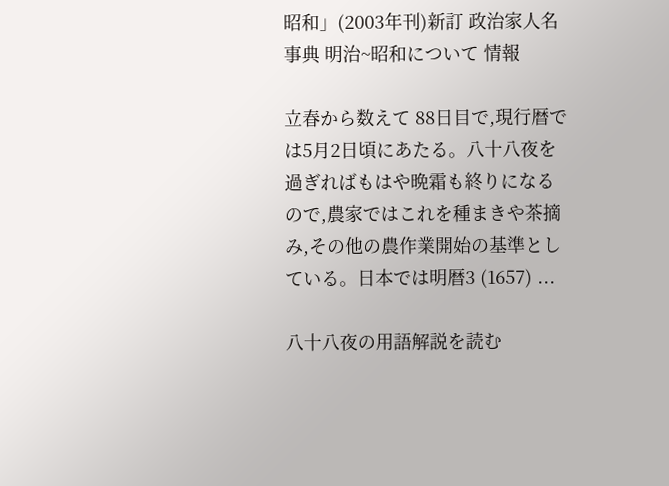昭和」(2003年刊)新訂 政治家人名事典 明治~昭和について 情報

立春から数えて 88日目で,現行暦では5月2日頃にあたる。八十八夜を過ぎればもはや晩霜も終りになるので,農家ではこれを種まきや茶摘み,その他の農作業開始の基準としている。日本では明暦3 (1657) ...

八十八夜の用語解説を読む